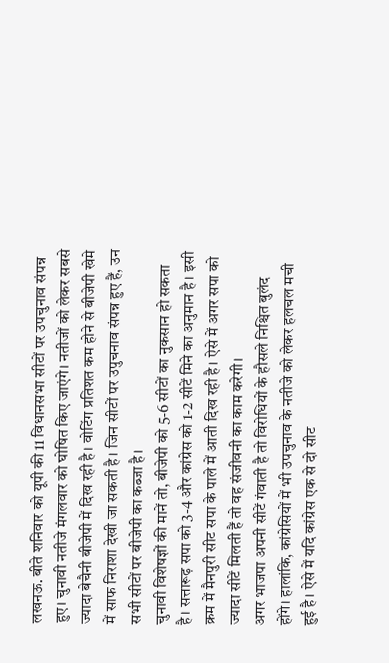लखनऊ. बीते शनिवार को यूपी की 11 विधानसभा सीटों पर उपचुनाव संपन्न हुए। चुनावी नतीजे मंगलवार को घोषित किए जाएंगे। नतीजों को लेकर सबसे ज्यादा बेचैनी बीजेपी में दिख रही है। वोटिंग प्रतिशत कम होने से बीजेपी खेमे में साफ निराशा देखी जा सकती है। जिन सीटों पर उपुचनाव संपन्न हुए हैं, उन सभी सीटों पर बीजेपी का कब्जा है।
चुनावी विशेषज्ञों की मानें तो, बीजेपी को 5-6 सीटों का नुकसान हो सकता है। सत्तारूढ़ सपा को 3-4 और कांग्रेस को 1-2 सीटें मिने का अनुमान है। इसी क्रम में मैनपुरी सीट सपा के पाले में आती दिख रही है। ऐसे में अगर सपा को ज्यादा सीटें मिलती हैं तो वह संजीवनी का काम करेगी।
अगर भाजपा अपनी सीटें गंवाती है तो विरोधियों के हौसले निश्चित बुलंद होंगे। हालांकि, कांग्रेसियों में भी उपचुनाव के नतीजे को लेकर हलचल मची हुई है। ऐसे में यदि कांग्रेस एक से दो सीट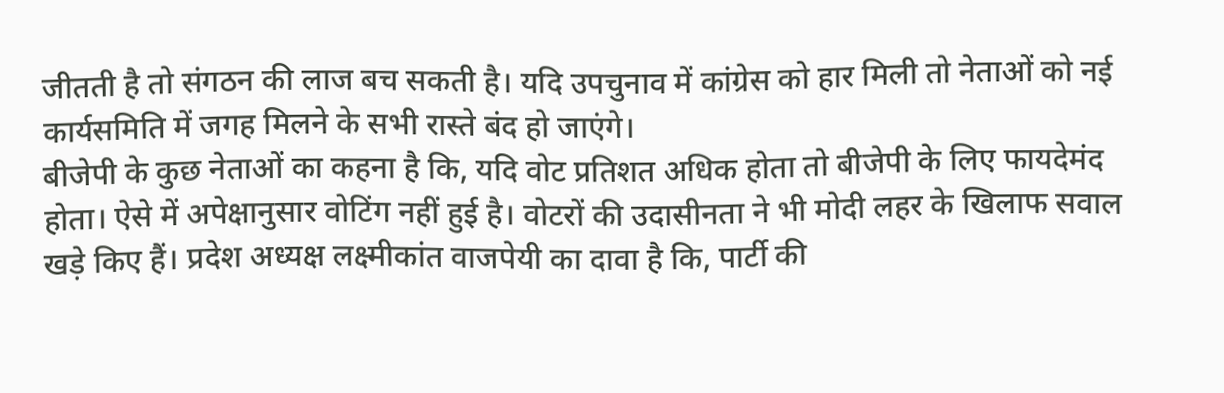जीतती है तो संगठन की लाज बच सकती है। यदि उपचुनाव में कांग्रेस को हार मिली तो नेताओं को नई कार्यसमिति में जगह मिलने के सभी रास्ते बंद हो जाएंगे।
बीजेपी के कुछ नेताओं का कहना है कि, यदि वोट प्रतिशत अधिक होता तो बीजेपी के लिए फायदेमंद होता। ऐसे में अपेक्षानुसार वोटिंग नहीं हुई है। वोटरों की उदासीनता ने भी मोदी लहर के खिलाफ सवाल खड़े किए हैं। प्रदेश अध्यक्ष लक्ष्मीकांत वाजपेयी का दावा है कि, पार्टी की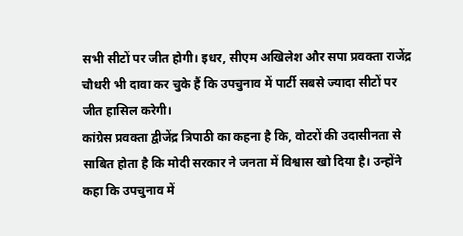सभी सीटों पर जीत होगी। इधर, सीएम अखिलेश और सपा प्रवक्ता राजेंद्र चौधरी भी दावा कर चुके हैं कि उपचुनाव में पार्टी सबसे ज्यादा सीटों पर जीत हासिल करेगी।
कांग्रेस प्रवक्ता द्वीजेंद्र त्रिपाठी का कहना है कि, वोटरों की उदासीनता से साबित होता है कि मोदी सरकार ने जनता में विश्वास खो दिया है। उन्होंने कहा कि उपचुनाव में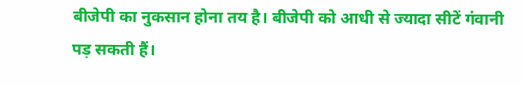बीजेपी का नुकसान होना तय है। बीजेपी को आधी से ज्यादा सीटें गंवानी पड़ सकती हैं।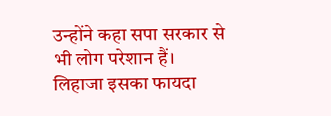उन्होंने कहा सपा सरकार से भी लोग परेशान हैं। लिहाजा इसका फायदा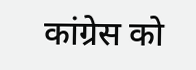कांग्रेस को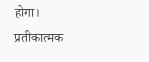होगा।
प्रतीकात्मक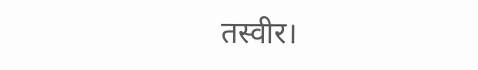तस्वीर।